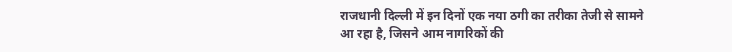राजधानी दिल्ली में इन दिनों एक नया ठगी का तरीका तेजी से सामने आ रहा है, जिसने आम नागरिकों की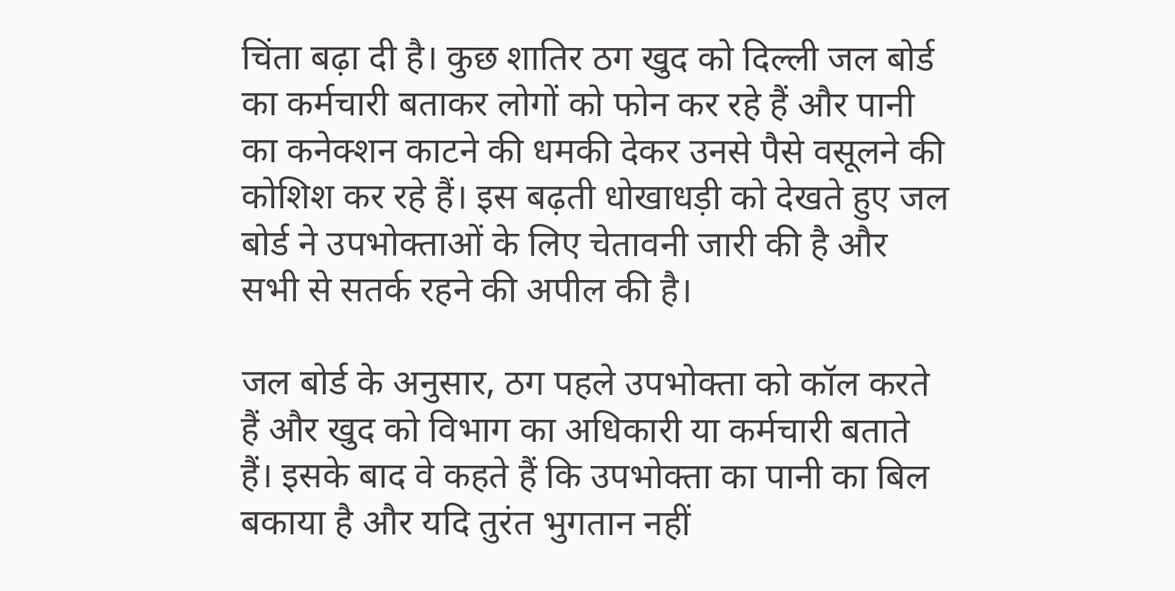चिंता बढ़ा दी है। कुछ शातिर ठग खुद को दिल्ली जल बोर्ड का कर्मचारी बताकर लोगों को फोन कर रहे हैं और पानी का कनेक्शन काटने की धमकी देकर उनसे पैसे वसूलने की कोशिश कर रहे हैं। इस बढ़ती धोखाधड़ी को देखते हुए जल बोर्ड ने उपभोक्ताओं के लिए चेतावनी जारी की है और सभी से सतर्क रहने की अपील की है।

जल बोर्ड के अनुसार, ठग पहले उपभोक्ता को कॉल करते हैं और खुद को विभाग का अधिकारी या कर्मचारी बताते हैं। इसके बाद वे कहते हैं कि उपभोक्ता का पानी का बिल बकाया है और यदि तुरंत भुगतान नहीं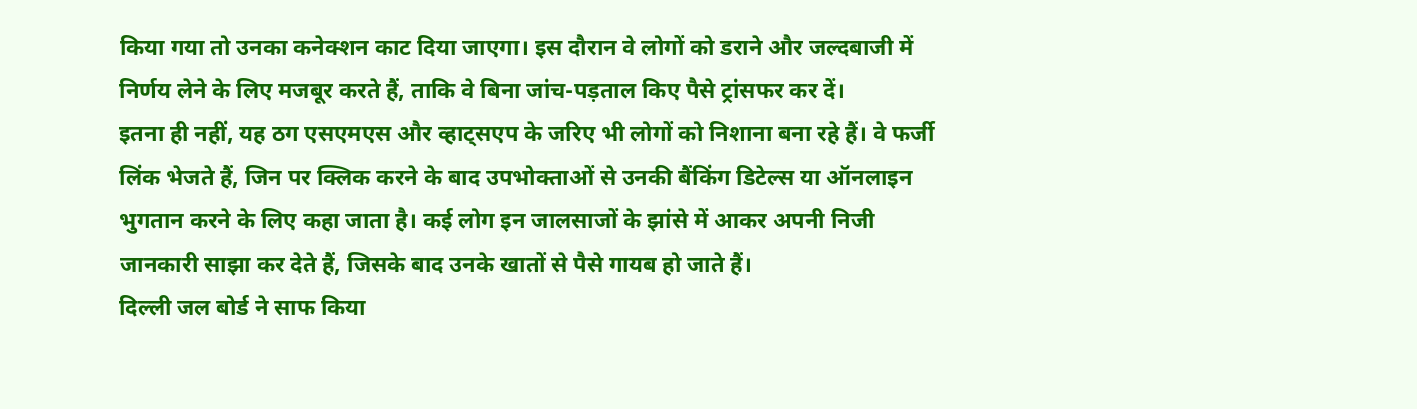किया गया तो उनका कनेक्शन काट दिया जाएगा। इस दौरान वे लोगों को डराने और जल्दबाजी में निर्णय लेने के लिए मजबूर करते हैं, ताकि वे बिना जांच-पड़ताल किए पैसे ट्रांसफर कर दें।
इतना ही नहीं, यह ठग एसएमएस और व्हाट्सएप के जरिए भी लोगों को निशाना बना रहे हैं। वे फर्जी लिंक भेजते हैं, जिन पर क्लिक करने के बाद उपभोक्ताओं से उनकी बैंकिंग डिटेल्स या ऑनलाइन भुगतान करने के लिए कहा जाता है। कई लोग इन जालसाजों के झांसे में आकर अपनी निजी जानकारी साझा कर देते हैं, जिसके बाद उनके खातों से पैसे गायब हो जाते हैं।
दिल्ली जल बोर्ड ने साफ किया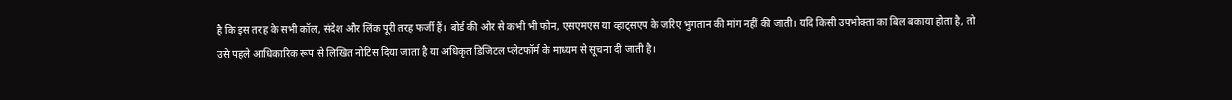है कि इस तरह के सभी कॉल, संदेश और लिंक पूरी तरह फर्जी हैं। बोर्ड की ओर से कभी भी फोन, एसएमएस या व्हाट्सएप के जरिए भुगतान की मांग नहीं की जाती। यदि किसी उपभोक्ता का बिल बकाया होता है, तो उसे पहले आधिकारिक रूप से लिखित नोटिस दिया जाता है या अधिकृत डिजिटल प्लेटफॉर्म के माध्यम से सूचना दी जाती है।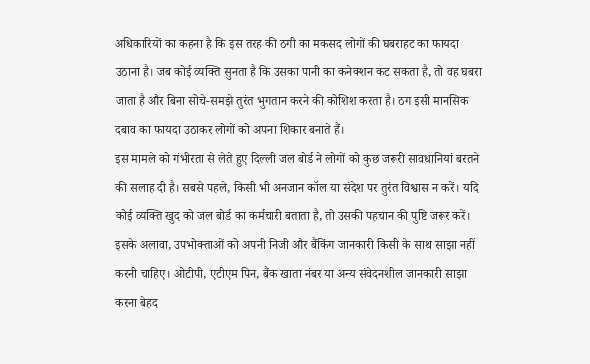अधिकारियों का कहना है कि इस तरह की ठगी का मकसद लोगों की घबराहट का फायदा उठाना है। जब कोई व्यक्ति सुनता है कि उसका पानी का कनेक्शन कट सकता है, तो वह घबरा जाता है और बिना सोचे-समझे तुरंत भुगतान करने की कोशिश करता है। ठग इसी मानसिक दबाव का फायदा उठाकर लोगों को अपना शिकार बनाते हैं।
इस मामले को गंभीरता से लेते हुए दिल्ली जल बोर्ड ने लोगों को कुछ जरूरी सावधानियां बरतने की सलाह दी है। सबसे पहले, किसी भी अनजान कॉल या संदेश पर तुरंत विश्वास न करें। यदि कोई व्यक्ति खुद को जल बोर्ड का कर्मचारी बताता है, तो उसकी पहचान की पुष्टि जरूर करें।
इसके अलावा, उपभोक्ताओं को अपनी निजी और बैंकिंग जानकारी किसी के साथ साझा नहीं करनी चाहिए। ओटीपी, एटीएम पिन, बैंक खाता नंबर या अन्य संवेदनशील जानकारी साझा करना बेहद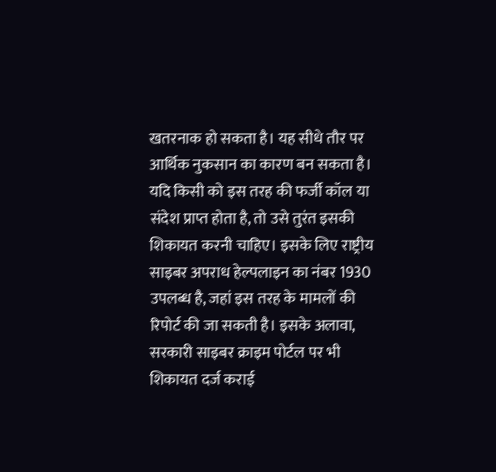खतरनाक हो सकता है। यह सीधे तौर पर आर्थिक नुकसान का कारण बन सकता है।
यदि किसी को इस तरह की फर्जी कॉल या संदेश प्राप्त होता है, तो उसे तुरंत इसकी शिकायत करनी चाहिए। इसके लिए राष्ट्रीय साइबर अपराध हेल्पलाइन का नंबर 1930 उपलब्ध है, जहां इस तरह के मामलों की रिपोर्ट की जा सकती है। इसके अलावा, सरकारी साइबर क्राइम पोर्टल पर भी शिकायत दर्ज कराई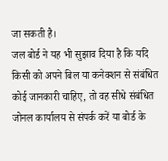जा सकती है।
जल बोर्ड ने यह भी सुझाव दिया है कि यदि किसी को अपने बिल या कनेक्शन से संबंधित कोई जानकारी चाहिए, तो वह सीधे संबंधित जोनल कार्यालय से संपर्क करें या बोर्ड के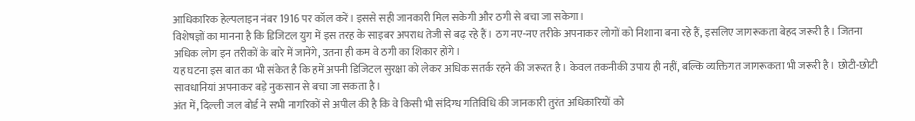आधिकारिक हेल्पलाइन नंबर 1916 पर कॉल करें। इससे सही जानकारी मिल सकेगी और ठगी से बचा जा सकेगा।
विशेषज्ञों का मानना है कि डिजिटल युग में इस तरह के साइबर अपराध तेजी से बढ़ रहे हैं। ठग नए-नए तरीके अपनाकर लोगों को निशाना बना रहे हैं, इसलिए जागरूकता बेहद जरूरी है। जितना अधिक लोग इन तरीकों के बारे में जानेंगे, उतना ही कम वे ठगी का शिकार होंगे।
यह घटना इस बात का भी संकेत है कि हमें अपनी डिजिटल सुरक्षा को लेकर अधिक सतर्क रहने की जरूरत है। केवल तकनीकी उपाय ही नहीं, बल्कि व्यक्तिगत जागरूकता भी जरूरी है। छोटी-छोटी सावधानियां अपनाकर बड़े नुकसान से बचा जा सकता है।
अंत में, दिल्ली जल बोर्ड ने सभी नागरिकों से अपील की है कि वे किसी भी संदिग्ध गतिविधि की जानकारी तुरंत अधिकारियों को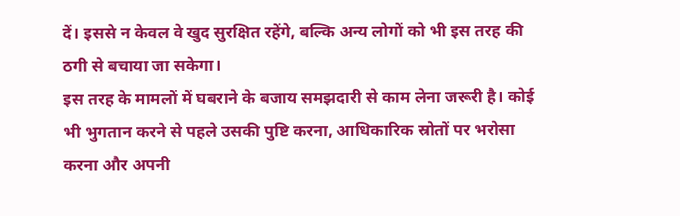दें। इससे न केवल वे खुद सुरक्षित रहेंगे, बल्कि अन्य लोगों को भी इस तरह की ठगी से बचाया जा सकेगा।
इस तरह के मामलों में घबराने के बजाय समझदारी से काम लेना जरूरी है। कोई भी भुगतान करने से पहले उसकी पुष्टि करना, आधिकारिक स्रोतों पर भरोसा करना और अपनी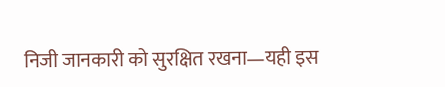निजी जानकारी को सुरक्षित रखना—यही इस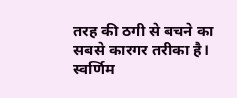तरह की ठगी से बचने का सबसे कारगर तरीका है।
स्वर्णिम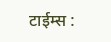टाईम्स :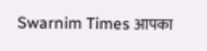Swarnim Times आपका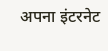अपना इंटरनेट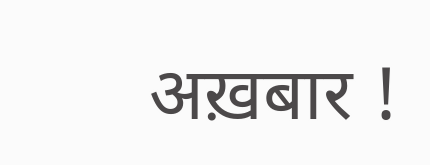अख़बार !